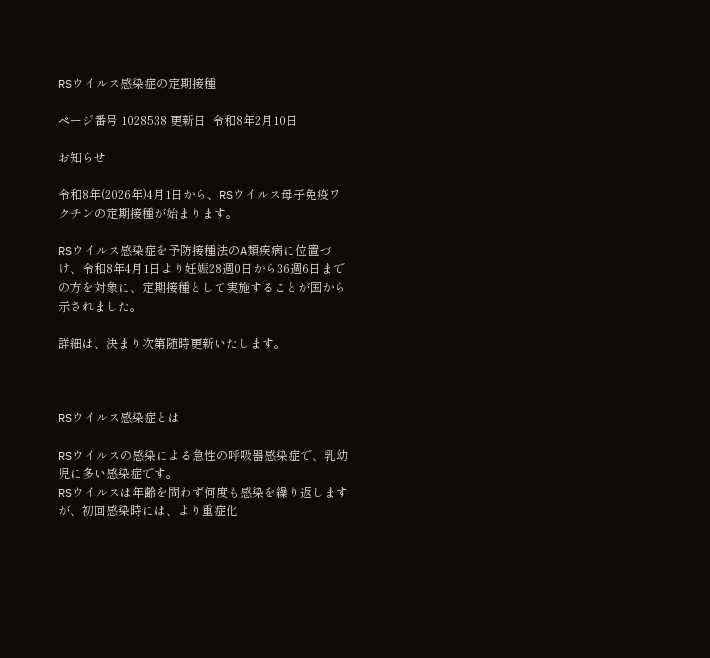RSウイルス感染症の定期接種

ページ番号 1028538 更新日  令和8年2月10日

お知らせ

令和8年(2026年)4月1日から、RSウイルス母子免疫ワクチンの定期接種が始まります。

RSウイルス感染症を予防接種法のA類疾病に位置づけ、令和8年4月1日より妊娠28週0日から36週6日までの方を対象に、定期接種として実施することが国から示されました。

詳細は、決まり次第随時更新いたします。



RSウイルス感染症とは

RSウイルスの感染による急性の呼吸器感染症で、乳幼児に多い感染症です。
RSウイルスは年齢を問わず何度も感染を繰り返しますが、初回感染時には、より重症化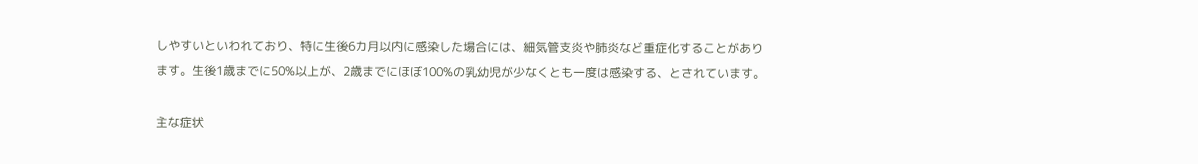しやすいといわれており、特に生後6カ月以内に感染した場合には、細気管支炎や肺炎など重症化することがあります。生後1歳までに50%以上が、2歳までにほぼ100%の乳幼児が少なくとも一度は感染する、とされています。

主な症状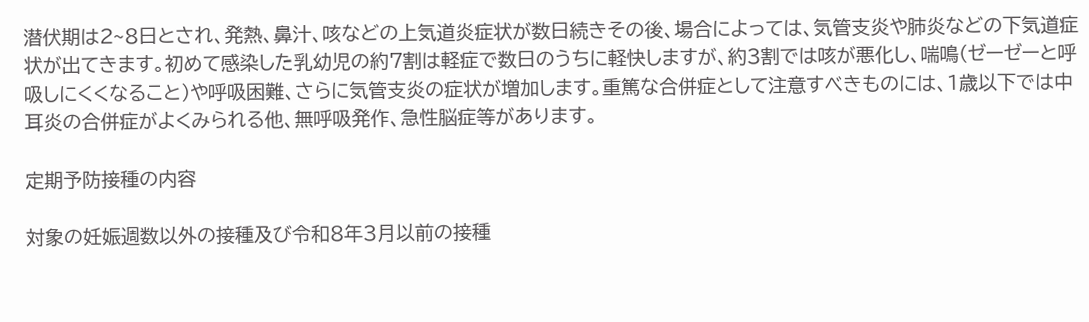潜伏期は2~8日とされ、発熱、鼻汁、咳などの上気道炎症状が数日続きその後、場合によっては、気管支炎や肺炎などの下気道症状が出てきます。初めて感染した乳幼児の約7割は軽症で数日のうちに軽快しますが、約3割では咳が悪化し、喘鳴(ゼーゼーと呼吸しにくくなること)や呼吸困難、さらに気管支炎の症状が増加します。重篤な合併症として注意すべきものには、1歳以下では中耳炎の合併症がよくみられる他、無呼吸発作、急性脳症等があります。

定期予防接種の内容

対象の妊娠週数以外の接種及び令和8年3月以前の接種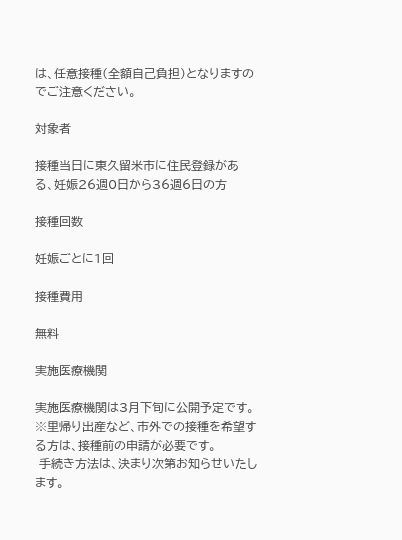は、任意接種(全額自己負担)となりますのでご注意ください。

対象者

接種当日に東久留米市に住民登録がある、妊娠26週0日から36週6日の方

接種回数

妊娠ごとに1回

接種費用

無料

実施医療機関

実施医療機関は3月下旬に公開予定です。
※里帰り出産など、市外での接種を希望する方は、接種前の申請が必要です。
 手続き方法は、決まり次第お知らせいたします。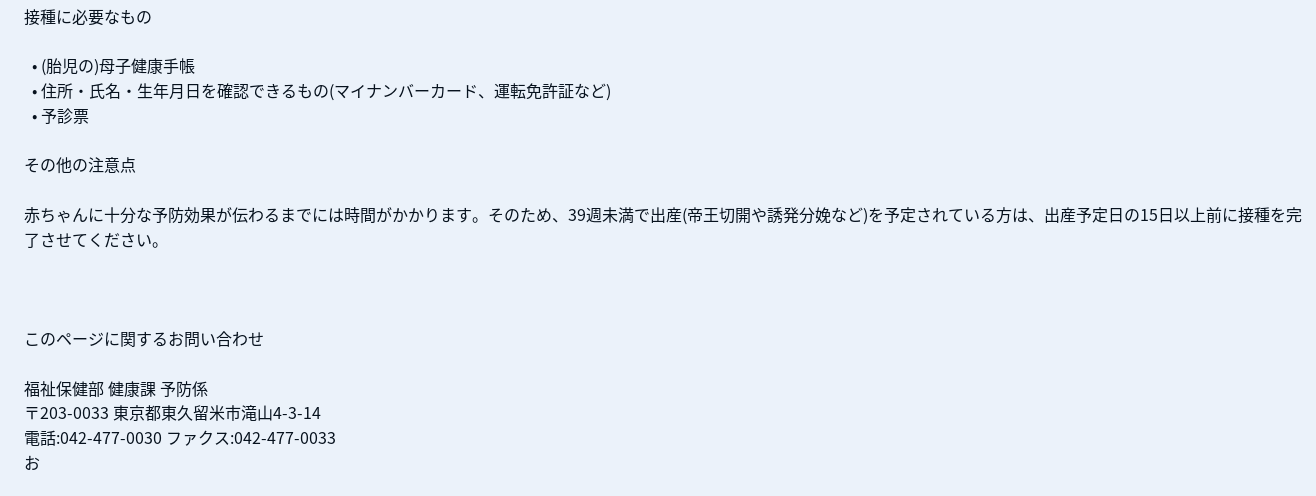接種に必要なもの

  • (胎児の)母子健康手帳
  • 住所・氏名・生年月日を確認できるもの(マイナンバーカード、運転免許証など)
  • 予診票

その他の注意点

赤ちゃんに十分な予防効果が伝わるまでには時間がかかります。そのため、39週未満で出産(帝王切開や誘発分娩など)を予定されている方は、出産予定日の15日以上前に接種を完了させてください。



このページに関するお問い合わせ

福祉保健部 健康課 予防係
〒203-0033 東京都東久留米市滝山4-3-14
電話:042-477-0030 ファクス:042-477-0033
お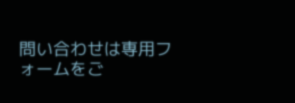問い合わせは専用フォームをご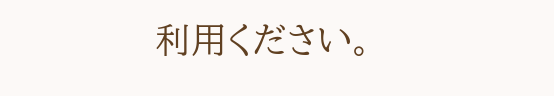利用ください。